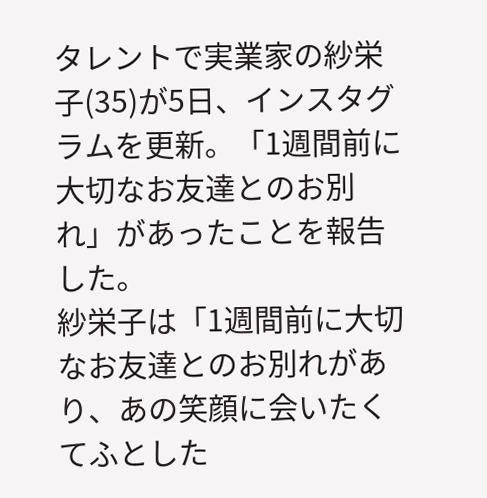タレントで実業家の紗栄子(35)が5日、インスタグラムを更新。「1週間前に大切なお友達とのお別れ」があったことを報告した。
紗栄子は「1週間前に大切なお友達とのお別れがあり、あの笑顔に会いたくてふとした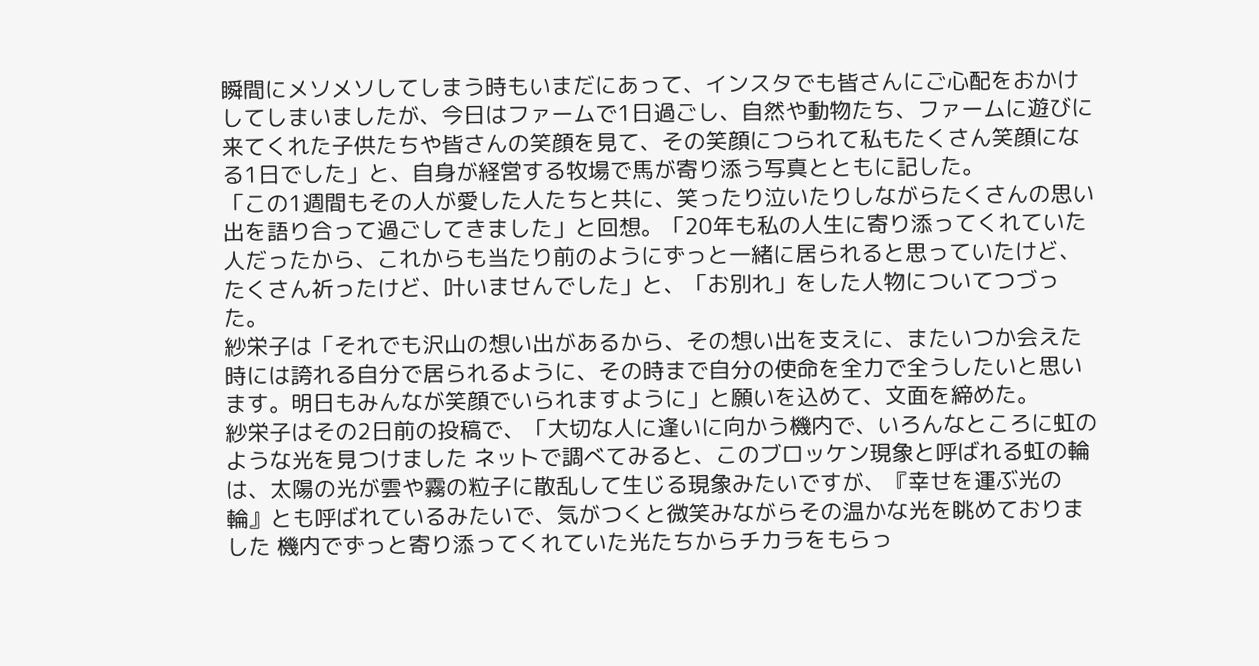瞬間にメソメソしてしまう時もいまだにあって、インスタでも皆さんにご心配をおかけしてしまいましたが、今日はファームで1日過ごし、自然や動物たち、ファームに遊びに来てくれた子供たちや皆さんの笑顔を見て、その笑顔につられて私もたくさん笑顔になる1日でした」と、自身が経営する牧場で馬が寄り添う写真とともに記した。
「この1週間もその人が愛した人たちと共に、笑ったり泣いたりしながらたくさんの思い出を語り合って過ごしてきました」と回想。「20年も私の人生に寄り添ってくれていた人だったから、これからも当たり前のようにずっと一緒に居られると思っていたけど、たくさん祈ったけど、叶いませんでした」と、「お別れ」をした人物についてつづった。
紗栄子は「それでも沢山の想い出があるから、その想い出を支えに、またいつか会えた時には誇れる自分で居られるように、その時まで自分の使命を全力で全うしたいと思います。明日もみんなが笑顔でいられますように」と願いを込めて、文面を締めた。
紗栄子はその2日前の投稿で、「大切な人に逢いに向かう機内で、いろんなところに虹のような光を見つけました ネットで調べてみると、このブロッケン現象と呼ばれる虹の輪は、太陽の光が雲や霧の粒子に散乱して生じる現象みたいですが、『幸せを運ぶ光の輪』とも呼ばれているみたいで、気がつくと微笑みながらその温かな光を眺めておりました 機内でずっと寄り添ってくれていた光たちからチカラをもらっ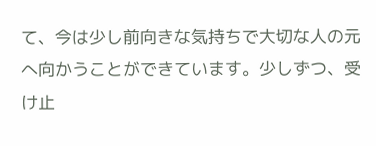て、今は少し前向きな気持ちで大切な人の元へ向かうことができています。少しずつ、受け止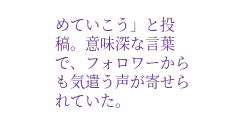めていこう」と投稿。意味深な言葉で、フォロワーからも気遣う声が寄せられていた。